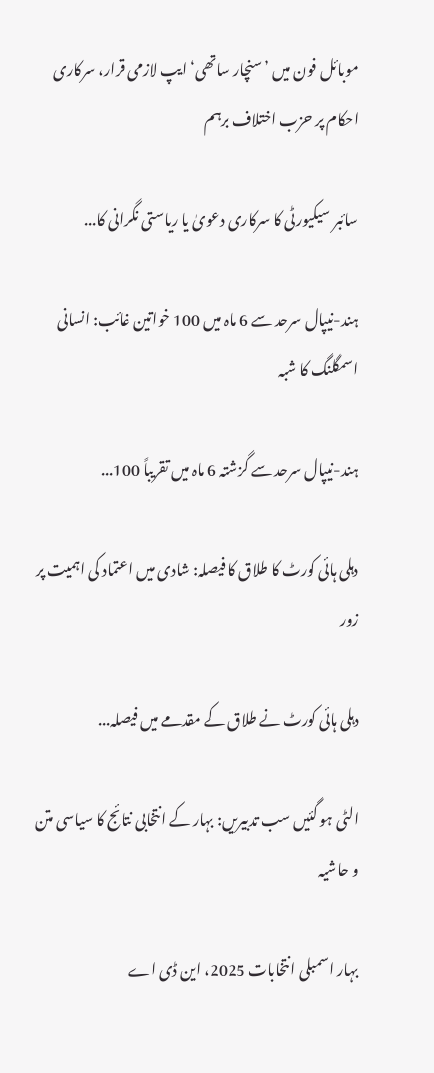موبائل فون میں ’سنچار ساتھی‘ ایپ لازمی قرار، سرکاری احکام پر حزب اختلاف برہم

سائبر سیکیورٹی کا سرکاری دعویٰ یا ریاستی نگرانی کا...

ہند-نیپال سرحد سے 6 ماہ میں 100 خواتین غائب: انسانی اسمگلنگ کا شبہ

ہند-نیپال سرحد سے گزشتہ 6 ماہ میں تقریباً 100...

دہلی ہائی کورٹ کا طلاق کا فیصلہ: شادی میں اعتماد کی اہمیت پر زور

دہلی ہائی کورٹ نے طلاق کے مقدمے میں فیصلہ...

الٹی ہو گئیں سب تدبیریں: بہار کے انتخابی نتائج کا سیاسی متن و حاشیہ

بہار اسمبلی انتخابات 2025، این ڈی اے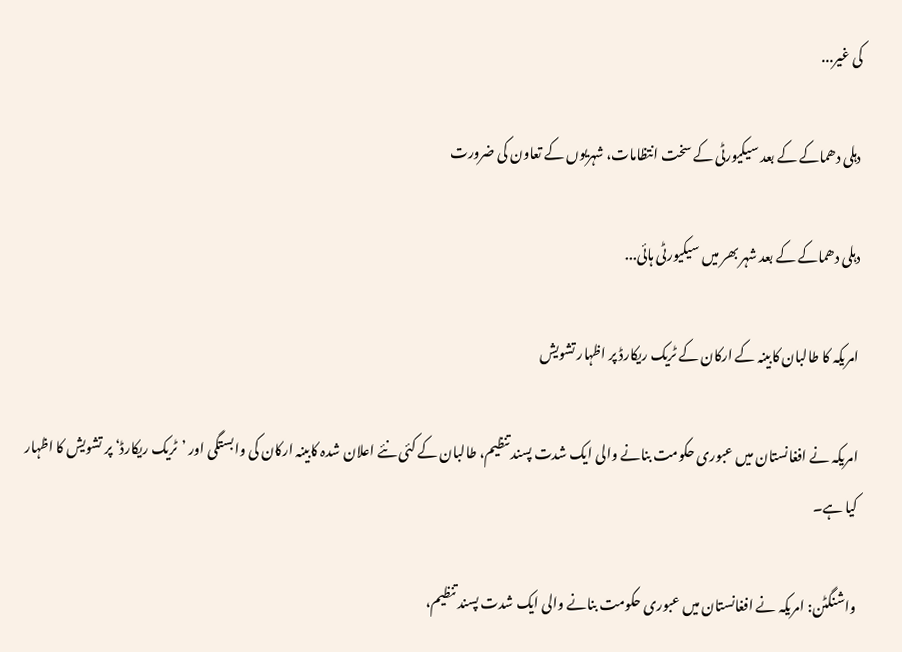کی غیر...

دہلی دھماکے کے بعد سیکیورٹی کے سخت انتظامات، شہریوں کے تعاون کی ضرورت

دہلی دھماکے کے بعد شہر بھر میں سیکیورٹی ہائی...

امریکہ کا طالبان کابینہ کے ارکان کے ٹریک ریکارڈ پر اظہار تشویش

امریکہ نے افغانستان میں عبوری حکومت بنانے والی ایک شدت پسند تنظیم، طالبان کے کئی نئے اعلان شدہ کابینہ ارکان کی وابستگی اور ’ٹریک ریکارڈ‘ پر تشویش کا اظہار کیا ہے۔

واشنگٹن: امریکہ نے افغانستان میں عبوری حکومت بنانے والی ایک شدت پسند تنظیم،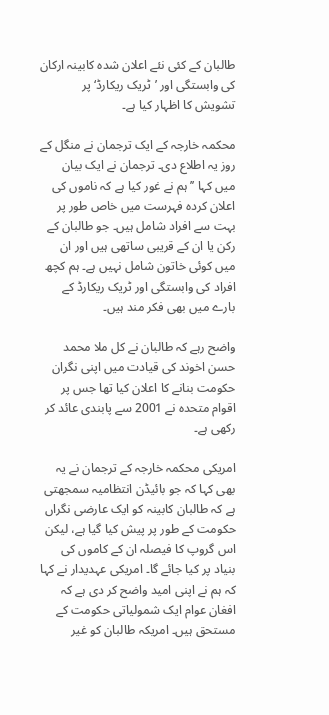طالبان کے کئی نئے اعلان شدہ کابینہ ارکان کی وابستگی اور ’ٹریک ریکارڈ‘ پر تشویش کا اظہار کیا ہے۔

محکمہ خارجہ کے ایک ترجمان نے منگل کے روز یہ اطلاع دی۔ ترجمان نے ایک بیان میں کہا ’’ہم نے غور کیا ہے کہ ناموں کی اعلان کردہ فہرست میں خاص طور پر بہت سے افراد شامل ہیں۔ جو طالبان کے رکن یا ان کے قریبی ساتھی ہیں اور ان میں کوئی خاتون شامل نہیں ہے۔ ہم کچھ افراد کی وابستگی اور ٹریک ریکارڈ کے بارے میں بھی فکر مند ہیں۔

واضح رہے کہ طالبان نے کل ملا محمد حسن اخوند کی قیادت میں اپنی نگران حکومت بنانے کا اعلان کیا تھا جس پر اقوام متحدہ نے 2001 سے پابندی عائد کر رکھی ہے۔

امریکی محکمہ خارجہ کے ترجمان نے یہ بھی کہا کہ جو بائیڈن انتظامیہ سمجھتی ہے کہ طالبان کابینہ کو ایک عارضی نگراں حکومت کے طور پر پیش کیا گیا ہے، لیکن اس گروپ کا فیصلہ ان کے کاموں کی بنیاد پر کیا جائے گا۔ امریکی عہدیدار نے کہا کہ ہم نے اپنی امید واضح کر دی ہے کہ افغان عوام ایک شمولیاتی حکومت کے مستحق ہیں۔ امریکہ طالبان کو غیر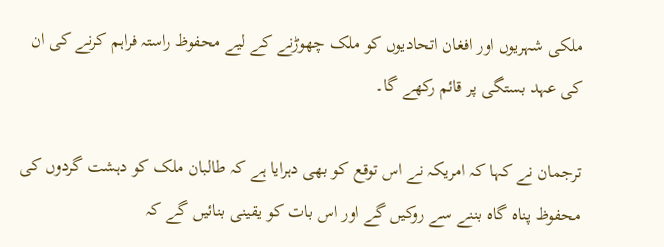ملکی شہریوں اور افغان اتحادیوں کو ملک چھوڑنے کے لیے محفوظ راستہ فراہم کرنے کی ان کی عہد بستگی پر قائم رکھے گا۔

ترجمان نے کہا کہ امریکہ نے اس توقع کو بھی دہرایا ہے کہ طالبان ملک کو دہشت گردوں کی محفوظ پناہ گاہ بننے سے روکیں گے اور اس بات کو یقینی بنائیں گے کہ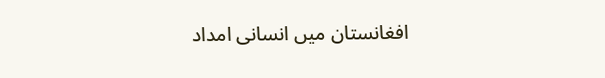افغانستان میں انسانی امداد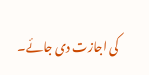کی اجازت دی جائے۔